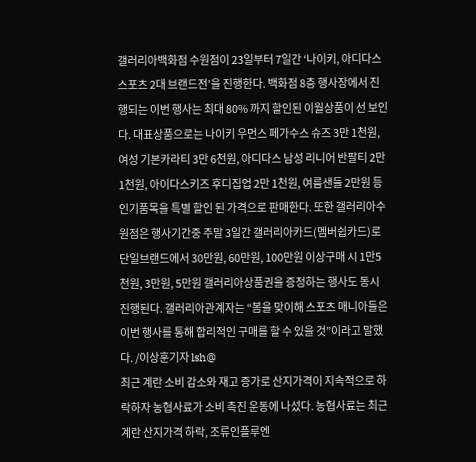갤러리아백화점 수원점이 23일부터 7일간 ‘나이키, 아디다스 스포츠 2대 브랜드전’을 진행한다. 백화점 8층 행사장에서 진행되는 이번 행사는 최대 80% 까지 할인된 이월상품이 선 보인다. 대표상품으로는 나이키 우먼스 페가수스 슈즈 3만 1천원, 여성 기본카라티 3만 6천원, 아디다스 남성 리니어 반팔티 2만 1천원, 아이다스키즈 후디집업 2만 1천원, 여름샌들 2만원 등 인기품목을 특별 할인 된 가격으로 판매한다. 또한 갤러리아수원점은 행사기간중 주말 3일간 갤러리아카드(멤버쉽카드)로 단일브랜드에서 30만원, 60만원, 100만원 이상구매 시 1만5천원, 3만원, 5만원 갤러리아상품권을 증정하는 행사도 동시 진행된다. 갤러리아관계자는 “봄을 맞이해 스포츠 매니아들은 이번 행사를 통해 합리적인 구매를 할 수 있을 것”이라고 말했다. /이상훈기자 lsh@
최근 계란 소비 감소와 재고 증가로 산지가격이 지속적으로 하락하자 농협사료가 소비 촉진 운동에 나섰다. 농협사료는 최근 계란 산지가격 하락, 조류인플루엔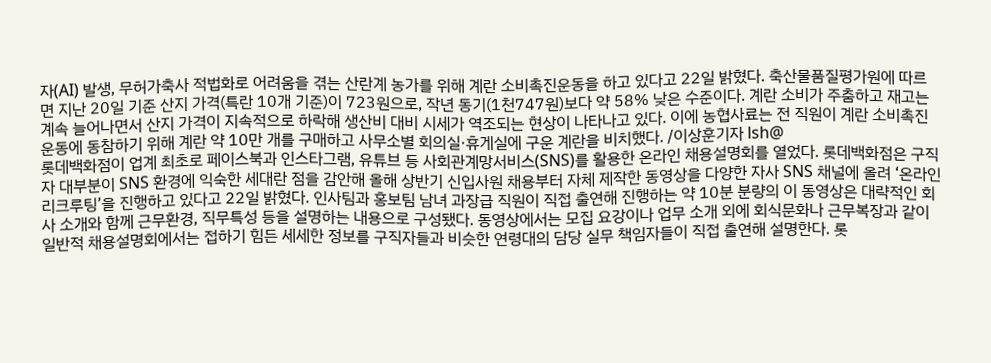자(AI) 발생, 무허가축사 적법화로 어려움을 겪는 산란계 농가를 위해 계란 소비촉진운동을 하고 있다고 22일 밝혔다. 축산물품질평가원에 따르면 지난 20일 기준 산지 가격(특란 10개 기준)이 723원으로, 작년 동기(1천747원)보다 약 58% 낮은 수준이다. 계란 소비가 주춤하고 재고는 계속 늘어나면서 산지 가격이 지속적으로 하락해 생산비 대비 시세가 역조되는 현상이 나타나고 있다. 이에 농협사료는 전 직원이 계란 소비촉진운동에 동참하기 위해 계란 약 10만 개를 구매하고 사무소별 회의실·휴게실에 구운 계란을 비치했다. /이상훈기자 lsh@
롯데백화점이 업계 최초로 페이스북과 인스타그램, 유튜브 등 사회관계망서비스(SNS)를 활용한 온라인 채용설명회를 열었다. 롯데백화점은 구직자 대부분이 SNS 환경에 익숙한 세대란 점을 감안해 올해 상반기 신입사원 채용부터 자체 제작한 동영상을 다양한 자사 SNS 채널에 올려 ‘온라인 리크루팅’을 진행하고 있다고 22일 밝혔다. 인사팀과 홍보팀 남녀 과장급 직원이 직접 출연해 진행하는 약 10분 분량의 이 동영상은 대략적인 회사 소개와 함께 근무환경, 직무특성 등을 설명하는 내용으로 구성됐다. 동영상에서는 모집 요강이나 업무 소개 외에 회식문화나 근무복장과 같이 일반적 채용설명회에서는 접하기 힘든 세세한 정보를 구직자들과 비슷한 연령대의 담당 실무 책임자들이 직접 출연해 설명한다. 롯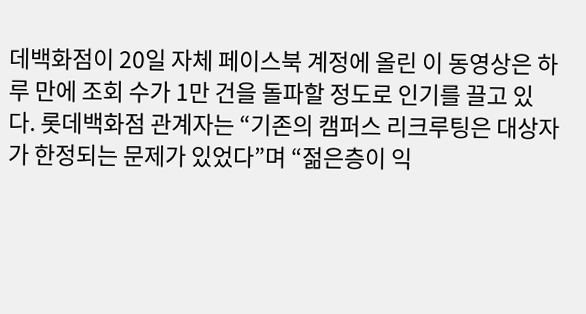데백화점이 20일 자체 페이스북 계정에 올린 이 동영상은 하루 만에 조회 수가 1만 건을 돌파할 정도로 인기를 끌고 있다. 롯데백화점 관계자는 “기존의 캠퍼스 리크루팅은 대상자가 한정되는 문제가 있었다”며 “젊은층이 익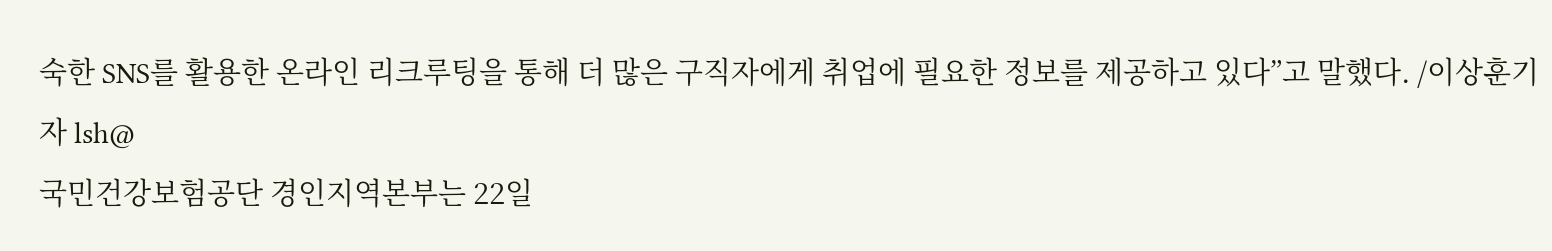숙한 SNS를 활용한 온라인 리크루팅을 통해 더 많은 구직자에게 취업에 필요한 정보를 제공하고 있다”고 말했다. /이상훈기자 lsh@
국민건강보험공단 경인지역본부는 22일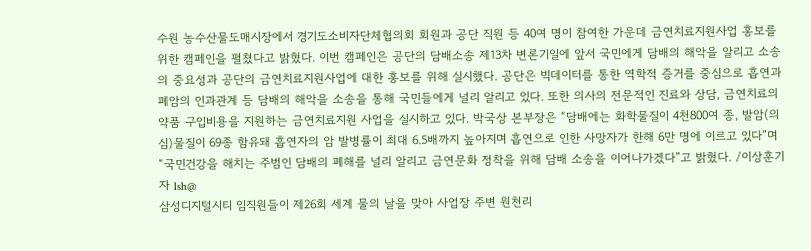수원 농수산물도매시장에서 경기도소비자단체협의회 회원과 공단 직원 등 40여 명이 참여한 가운데 금연치료지원사업 홍보를 위한 캠페인을 펼쳤다고 밝혔다. 이번 캠페인은 공단의 담배소송 제13차 변론기일에 앞서 국민에게 담배의 해악을 알리고 소송의 중요성과 공단의 금연치료지원사업에 대한 홍보를 위해 실시했다. 공단은 빅데이터를 통한 역학적 증거를 중심으로 흡연과 폐암의 인과관계 등 담배의 해악을 소송을 통해 국민들에게 널리 알리고 있다. 또한 의사의 전문적인 진료와 상담, 금연치료의약품 구입비용을 지원하는 금연치료지원 사업을 실시하고 있다. 박국상 본부장은 “담배에는 화학물질이 4천800여 종, 발암(의심)물질이 69종 함유돼 흡연자의 암 발병률이 최대 6.5배까지 높아지며 흡연으로 인한 사망자가 한해 6만 명에 이르고 있다”며 “국민건강을 해치는 주범인 담배의 폐해를 널리 알리고 금연문화 정착을 위해 담배 소송을 이어나가겠다”고 밝혔다. /이상훈기자 lsh@
삼성디지털시티 임직원들이 제26회 세계 물의 날을 맞아 사업장 주변 원천리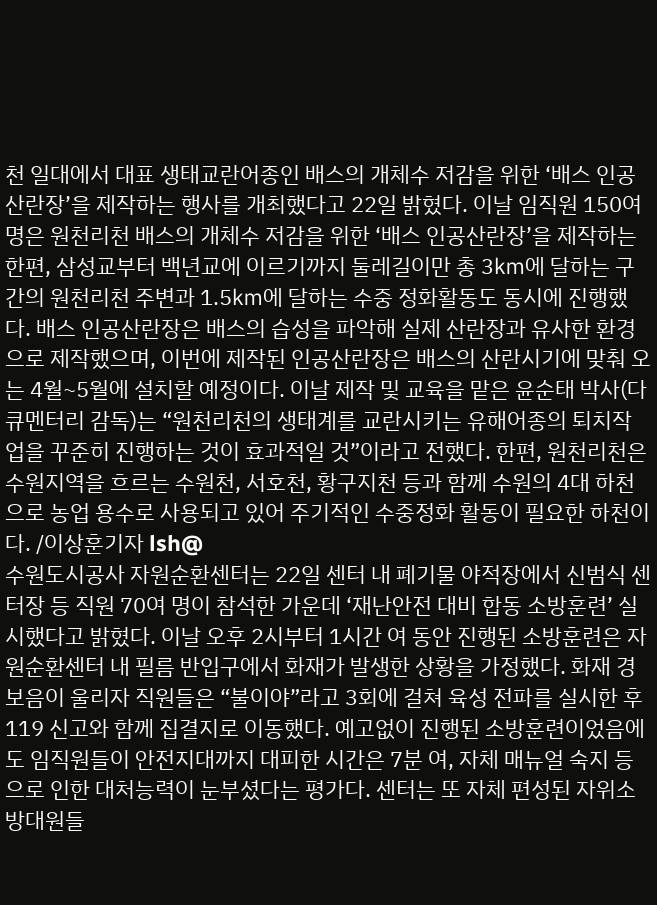천 일대에서 대표 생태교란어종인 배스의 개체수 저감을 위한 ‘배스 인공산란장’을 제작하는 행사를 개최했다고 22일 밝혔다. 이날 임직원 150여 명은 원천리천 배스의 개체수 저감을 위한 ‘배스 인공산란장’을 제작하는 한편, 삼성교부터 백년교에 이르기까지 둘레길이만 총 3㎞에 달하는 구간의 원천리천 주변과 1.5㎞에 달하는 수중 정화활동도 동시에 진행했다. 배스 인공산란장은 배스의 습성을 파악해 실제 산란장과 유사한 환경으로 제작했으며, 이번에 제작된 인공산란장은 배스의 산란시기에 맞춰 오는 4월~5월에 설치할 예정이다. 이날 제작 및 교육을 맡은 윤순태 박사(다큐멘터리 감독)는 “원천리천의 생태계를 교란시키는 유해어종의 퇴치작업을 꾸준히 진행하는 것이 효과적일 것”이라고 전했다. 한편, 원천리천은 수원지역을 흐르는 수원천, 서호천, 황구지천 등과 함께 수원의 4대 하천으로 농업 용수로 사용되고 있어 주기적인 수중정화 활동이 필요한 하천이다. /이상훈기자 lsh@
수원도시공사 자원순환센터는 22일 센터 내 폐기물 야적장에서 신범식 센터장 등 직원 70여 명이 참석한 가운데 ‘재난안전 대비 합동 소방훈련’ 실시했다고 밝혔다. 이날 오후 2시부터 1시간 여 동안 진행된 소방훈련은 자원순환센터 내 필름 반입구에서 화재가 발생한 상황을 가정했다. 화재 경보음이 울리자 직원들은 “불이야”라고 3회에 걸쳐 육성 전파를 실시한 후 119 신고와 함께 집결지로 이동했다. 예고없이 진행된 소방훈련이었음에도 임직원들이 안전지대까지 대피한 시간은 7분 여, 자체 매뉴얼 숙지 등으로 인한 대처능력이 눈부셨다는 평가다. 센터는 또 자체 편성된 자위소방대원들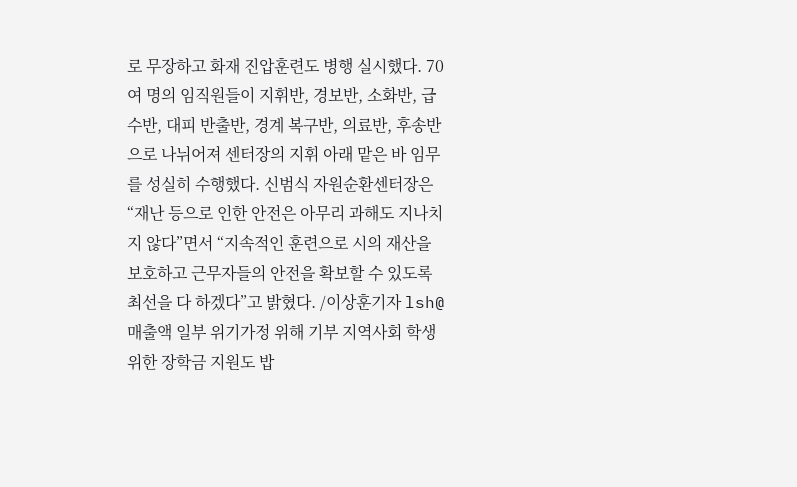로 무장하고 화재 진압훈련도 병행 실시했다. 70여 명의 임직원들이 지휘반, 경보반, 소화반, 급수반, 대피 반출반, 경계 복구반, 의료반, 후송반으로 나뉘어져 센터장의 지휘 아래 맡은 바 임무를 성실히 수행했다. 신범식 자원순환센터장은 “재난 등으로 인한 안전은 아무리 과해도 지나치지 않다”면서 “지속적인 훈련으로 시의 재산을 보호하고 근무자들의 안전을 확보할 수 있도록 최선을 다 하겠다”고 밝혔다. /이상훈기자 lsh@
매출액 일부 위기가정 위해 기부 지역사회 학생 위한 장학금 지원도 밥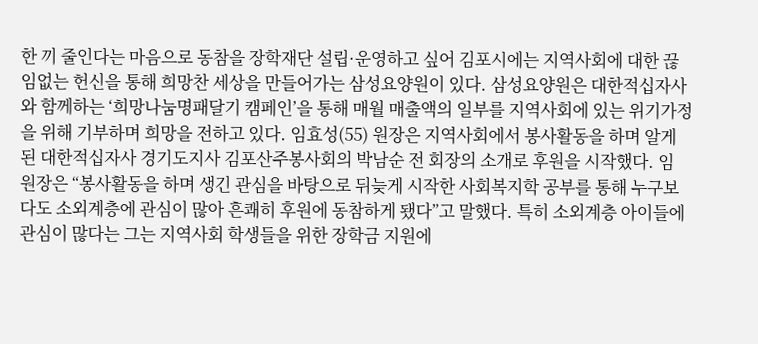한 끼 줄인다는 마음으로 동참을 장학재단 설립·운영하고 싶어 김포시에는 지역사회에 대한 끊임없는 헌신을 통해 희망찬 세상을 만들어가는 삼성요양원이 있다. 삼성요양원은 대한적십자사와 함께하는 ‘희망나눔명패달기 캠페인’을 통해 매월 매출액의 일부를 지역사회에 있는 위기가정을 위해 기부하며 희망을 전하고 있다. 임효성(55) 원장은 지역사회에서 봉사활동을 하며 알게 된 대한적십자사 경기도지사 김포산주봉사회의 박남순 전 회장의 소개로 후원을 시작했다. 임 원장은 “봉사활동을 하며 생긴 관심을 바탕으로 뒤늦게 시작한 사회복지학 공부를 통해 누구보다도 소외계층에 관심이 많아 흔쾌히 후원에 동참하게 됐다”고 말했다. 특히 소외계층 아이들에 관심이 많다는 그는 지역사회 학생들을 위한 장학금 지원에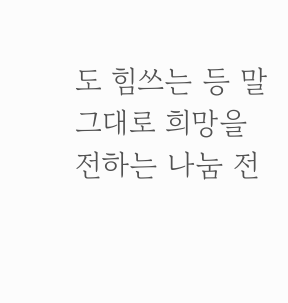도 힘쓰는 등 말 그대로 희망을 전하는 나눔 전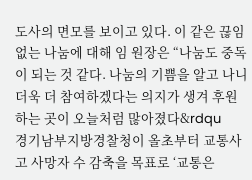도사의 면모를 보이고 있다. 이 같은 끊임없는 나눔에 대해 임 원장은 “나눔도 중독이 되는 것 같다. 나눔의 기쁨을 알고 나니 더욱 더 참여하겠다는 의지가 생겨 후원하는 곳이 오늘처럼 많아졌다&rdqu
경기남부지방경찰청이 올초부터 교통사고 사망자 수 감축을 목표로 ‘교통은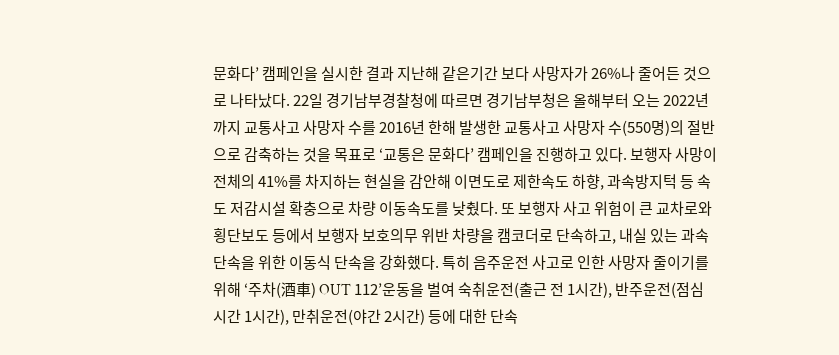문화다’ 캠페인을 실시한 결과 지난해 같은기간 보다 사망자가 26%나 줄어든 것으로 나타났다. 22일 경기남부경찰청에 따르면 경기남부청은 올해부터 오는 2022년까지 교통사고 사망자 수를 2016년 한해 발생한 교통사고 사망자 수(550명)의 절반으로 감축하는 것을 목표로 ‘교통은 문화다’ 캠페인을 진행하고 있다. 보행자 사망이 전체의 41%를 차지하는 현실을 감안해 이면도로 제한속도 하향, 과속방지턱 등 속도 저감시설 확충으로 차량 이동속도를 낮췄다. 또 보행자 사고 위험이 큰 교차로와 횡단보도 등에서 보행자 보호의무 위반 차량을 캠코더로 단속하고, 내실 있는 과속 단속을 위한 이동식 단속을 강화했다. 특히 음주운전 사고로 인한 사망자 줄이기를 위해 ‘주차(酒車) OUT 112’운동을 벌여 숙취운전(출근 전 1시간), 반주운전(점심시간 1시간), 만취운전(야간 2시간) 등에 대한 단속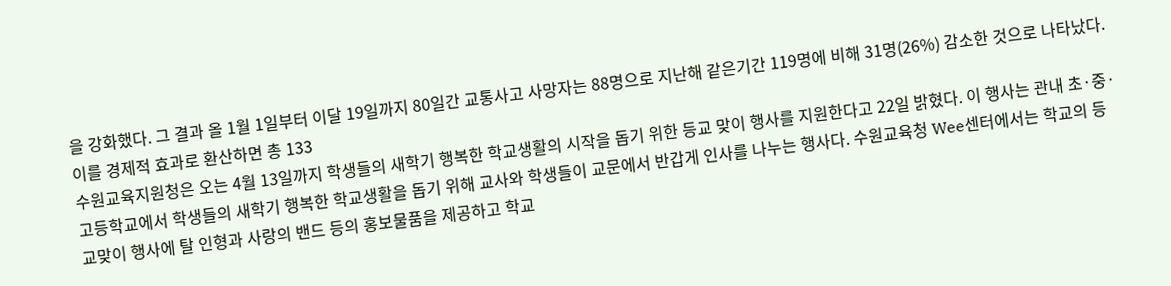을 강화했다. 그 결과 올 1월 1일부터 이달 19일까지 80일간 교통사고 사망자는 88명으로 지난해 같은기간 119명에 비해 31명(26%) 감소한 것으로 나타났다. 이를 경제적 효과로 환산하면 총 133
수원교육지원청은 오는 4월 13일까지 학생들의 새학기 행복한 학교생활의 시작을 돕기 위한 등교 맞이 행사를 지원한다고 22일 밝혔다. 이 행사는 관내 초·중·고등학교에서 학생들의 새학기 행복한 학교생활을 돕기 위해 교사와 학생들이 교문에서 반갑게 인사를 나누는 행사다. 수원교육청 Wee센터에서는 학교의 등교맞이 행사에 탈 인형과 사랑의 밴드 등의 홍보물품을 제공하고 학교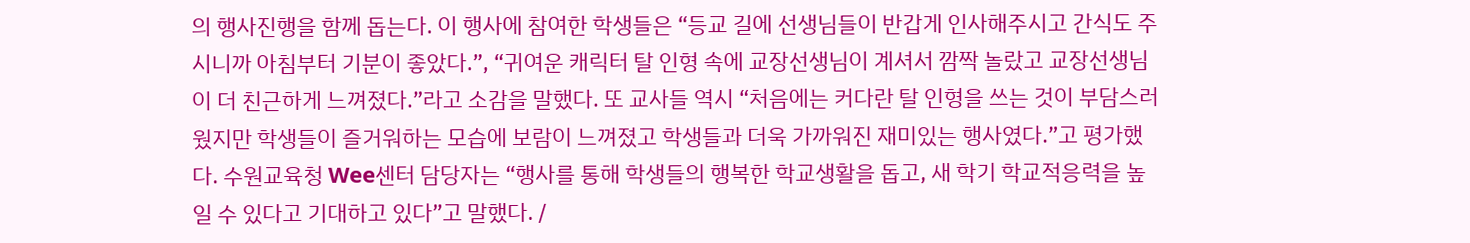의 행사진행을 함께 돕는다. 이 행사에 참여한 학생들은 “등교 길에 선생님들이 반갑게 인사해주시고 간식도 주시니까 아침부터 기분이 좋았다.”, “귀여운 캐릭터 탈 인형 속에 교장선생님이 계셔서 깜짝 놀랐고 교장선생님이 더 친근하게 느껴졌다.”라고 소감을 말했다. 또 교사들 역시 “처음에는 커다란 탈 인형을 쓰는 것이 부담스러웠지만 학생들이 즐거워하는 모습에 보람이 느껴졌고 학생들과 더욱 가까워진 재미있는 행사였다.”고 평가했다. 수원교육청 Wee센터 담당자는 “행사를 통해 학생들의 행복한 학교생활을 돕고, 새 학기 학교적응력을 높일 수 있다고 기대하고 있다”고 말했다. /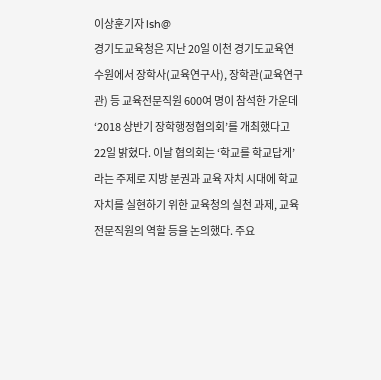이상훈기자 lsh@
경기도교육청은 지난 20일 이천 경기도교육연수원에서 장학사(교육연구사), 장학관(교육연구관) 등 교육전문직원 600여 명이 참석한 가운데 ‘2018 상반기 장학행정협의회’를 개최했다고 22일 밝혔다. 이날 협의회는 ‘학교를 학교답게’라는 주제로 지방 분권과 교육 자치 시대에 학교 자치를 실현하기 위한 교육청의 실천 과제, 교육전문직원의 역할 등을 논의했다. 주요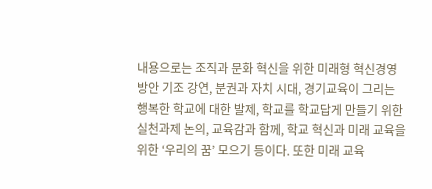내용으로는 조직과 문화 혁신을 위한 미래형 혁신경영 방안 기조 강연, 분권과 자치 시대, 경기교육이 그리는 행복한 학교에 대한 발제, 학교를 학교답게 만들기 위한 실천과제 논의, 교육감과 함께, 학교 혁신과 미래 교육을 위한 ‘우리의 꿈’ 모으기 등이다. 또한 미래 교육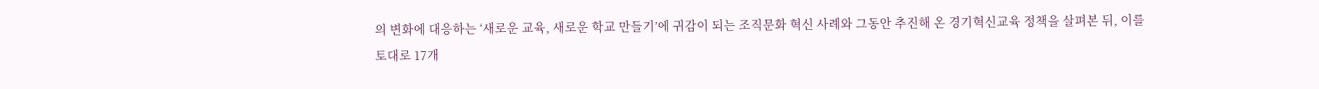의 변화에 대응하는 ‘새로운 교육, 새로운 학교 만들기’에 귀감이 되는 조직문화 혁신 사례와 그동안 추진해 온 경기혁신교육 정책을 살펴본 뒤, 이를 토대로 17개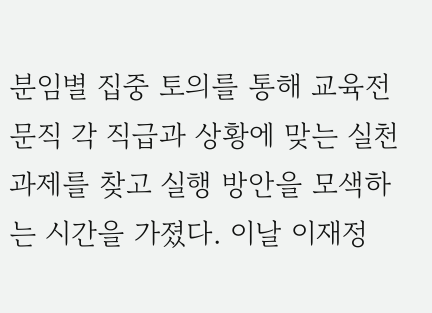분임별 집중 토의를 통해 교육전문직 각 직급과 상황에 맞는 실천 과제를 찾고 실행 방안을 모색하는 시간을 가졌다. 이날 이재정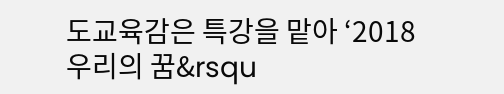도교육감은 특강을 맡아 ‘2018 우리의 꿈&rsqu